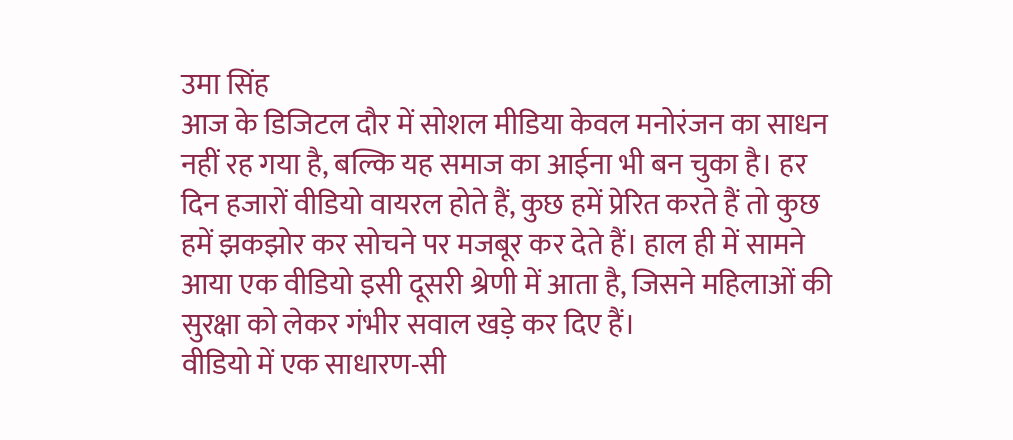उमा सिंह
आज के डिजिटल दौर में सोशल मीडिया केवल मनोरंजन का साधन नहीं रह गया है, बल्कि यह समाज का आईना भी बन चुका है। हर दिन हजारों वीडियो वायरल होते हैं, कुछ हमें प्रेरित करते हैं तो कुछ हमें झकझोर कर सोचने पर मजबूर कर देते हैं। हाल ही में सामने आया एक वीडियो इसी दूसरी श्रेणी में आता है, जिसने महिलाओं की सुरक्षा को लेकर गंभीर सवाल खड़े कर दिए हैं।
वीडियो में एक साधारण-सी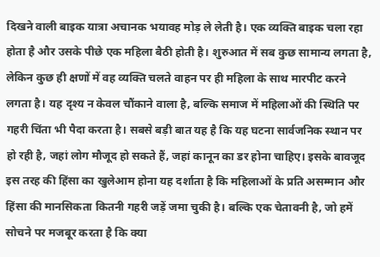दिखने वाली बाइक यात्रा अचानक भयावह मोड़ ले लेती है। एक व्यक्ति बाइक चला रहा होता है और उसके पीछे एक महिला बैठी होती है। शुरुआत में सब कुछ सामान्य लगता है, लेकिन कुछ ही क्षणों में वह व्यक्ति चलते वाहन पर ही महिला के साथ मारपीट करने लगता है। यह दृश्य न केवल चौंकाने वाला है, बल्कि समाज में महिलाओं की स्थिति पर गहरी चिंता भी पैदा करता है। सबसे बड़ी बात यह है कि यह घटना सार्वजनिक स्थान पर हो रही है, जहां लोग मौजूद हो सकते हैं, जहां कानून का डर होना चाहिए। इसके बावजूद इस तरह की हिंसा का खुलेआम होना यह दर्शाता है कि महिलाओं के प्रति असम्मान और हिंसा की मानसिकता कितनी गहरी जड़ें जमा चुकी है। बल्कि एक चेतावनी है, जो हमें सोचने पर मजबूर करता है कि क्या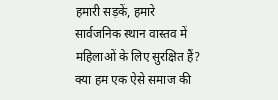हमारी सड़कें, हमारे सार्वजनिक स्थान वास्तव में महिलाओं के लिए सुरक्षित हैं? क्या हम एक ऐसे समाज की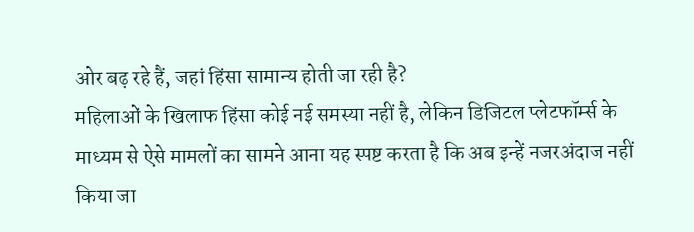ओर बढ़ रहे हैं, जहां हिंसा सामान्य होती जा रही है?
महिलाओं के खिलाफ हिंसा कोई नई समस्या नहीं है, लेकिन डिजिटल प्लेटफॉर्म्स के माध्यम से ऐसे मामलों का सामने आना यह स्पष्ट करता है कि अब इन्हें नजरअंदाज नहीं किया जा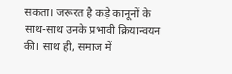सकता। जरूरत है कड़े कानूनों के साथ-साथ उनके प्रभावी क्रियान्वयन की। साथ ही, समाज में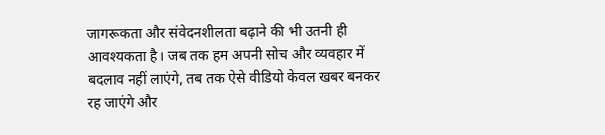जागरूकता और संवेदनशीलता बढ़ाने की भी उतनी ही आवश्यकता है। जब तक हम अपनी सोच और व्यवहार में बदलाव नहीं लाएंगे, तब तक ऐसे वीडियो केवल खबर बनकर रह जाएंगे और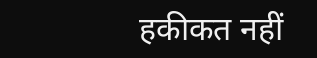हकीकत नहीं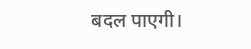बदल पाएगी।